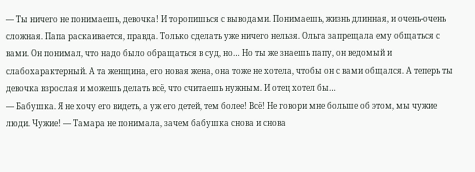— Ты ничего не понимаешь, девочка! И торопишься с выводами. Понимаешь, жизнь длинная, и очень-очень сложная. Папа раскаивается, правда. Только сделать уже ничего нельзя. Ольга запрещала ему общаться с вами. Он понимал, что надо было обращаться в суд, но… Но ты же знаешь папу, он ведомый и слабохарактерный. А та женщина, его новая жена, она тоже не хотела, чтобы он с вами общался. А теперь ты девочка взрослая и можешь делать всё, что считаешь нужным. И отец хотел бы…
— Бабушка. Я не хочу его видеть, а уж его детей, тем более! Всё! Не говори мне больше об этом, мы чужие люди. Чужие! — Тамара не понимала, зачем бабушка снова и снова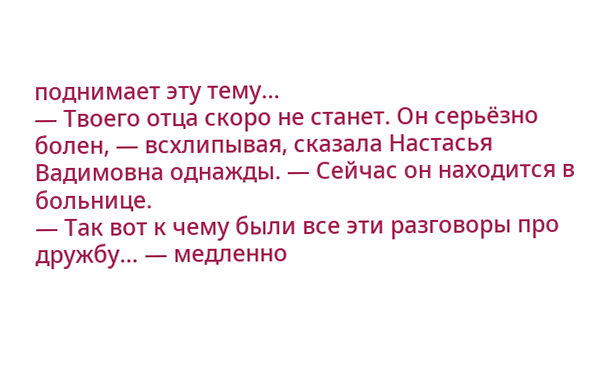поднимает эту тему…
— Твоего отца скоро не станет. Он серьёзно болен, — всхлипывая, сказала Настасья Вадимовна однажды. — Сейчас он находится в больнице.
— Так вот к чему были все эти разговоры про дружбу… — медленно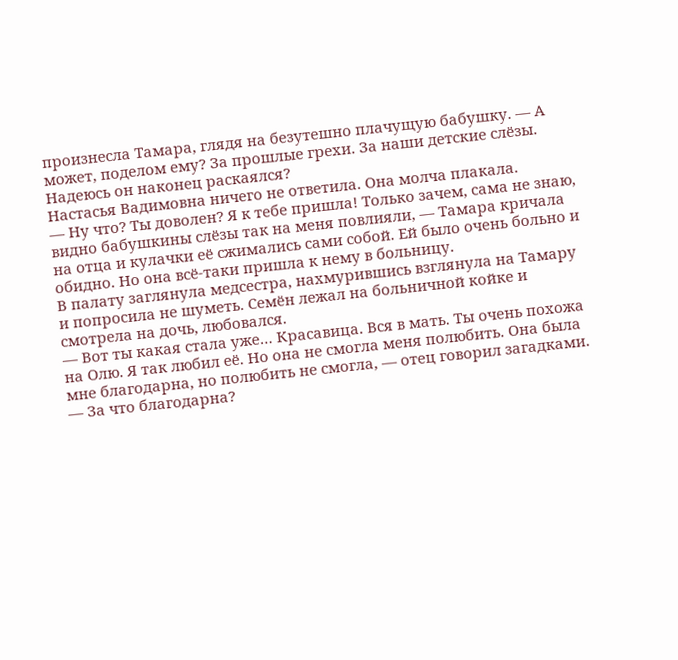произнесла Тамара, глядя на безутешно плачущую бабушку. — А может, поделом ему? За прошлые грехи. За наши детские слёзы. Надеюсь он наконец раскаялся?
Настасья Вадимовна ничего не ответила. Она молча плакала.
— Ну что? Ты доволен? Я к тебе пришла! Только зачем, сама не знаю, видно бабушкины слёзы так на меня повлияли, — Тамара кричала на отца и кулачки её сжимались сами собой. Ей было очень больно и обидно. Но она всё-таки пришла к нему в больницу.
В палату заглянула медсестра, нахмурившись взглянула на Тамару и попросила не шуметь. Семён лежал на больничной койке и смотрела на дочь, любовался.
— Вот ты какая стала уже… Красавица. Вся в мать. Ты очень похожа на Олю. Я так любил её. Но она не смогла меня полюбить. Она была мне благодарна, но полюбить не смогла, — отец говорил загадками.
— За что благодарна?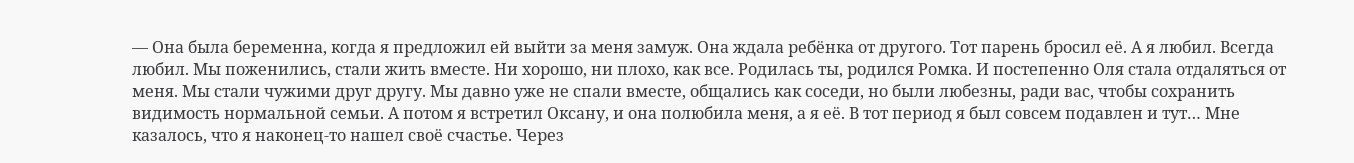— Она была беременна, когда я предложил ей выйти за меня замуж. Она ждала ребёнка от другого. Тот парень бросил её. А я любил. Всегда любил. Мы поженились, стали жить вместе. Ни хорошо, ни плохо, как все. Родилась ты, родился Ромка. И постепенно Оля стала отдаляться от меня. Мы стали чужими друг другу. Мы давно уже не спали вместе, общались как соседи, но были любезны, ради вас, чтобы сохранить видимость нормальной семьи. А потом я встретил Оксану, и она полюбила меня, а я её. В тот период я был совсем подавлен и тут… Мне казалось, что я наконец-то нашел своё счастье. Через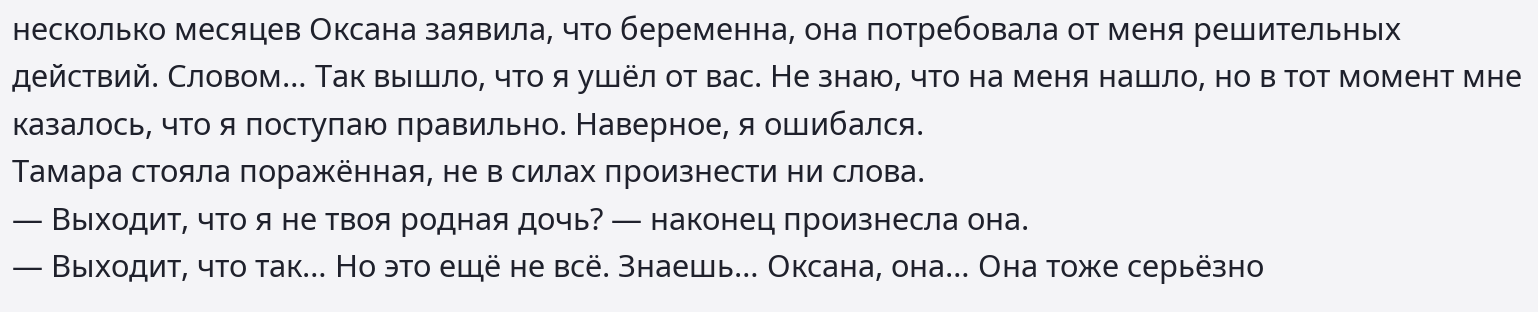несколько месяцев Оксана заявила, что беременна, она потребовала от меня решительных действий. Словом… Так вышло, что я ушёл от вас. Не знаю, что на меня нашло, но в тот момент мне казалось, что я поступаю правильно. Наверное, я ошибался.
Тамара стояла поражённая, не в силах произнести ни слова.
— Выходит, что я не твоя родная дочь? — наконец произнесла она.
— Выходит, что так… Но это ещё не всё. Знаешь… Оксана, она… Она тоже серьёзно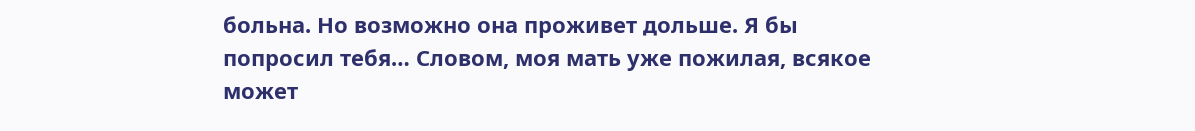больна. Но возможно она проживет дольше. Я бы попросил тебя… Словом, моя мать уже пожилая, всякое может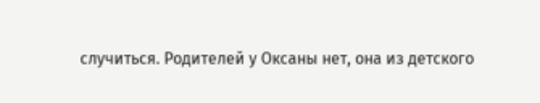случиться. Родителей у Оксаны нет, она из детского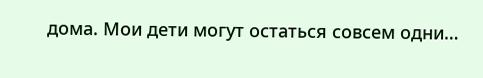дома. Мои дети могут остаться совсем одни…